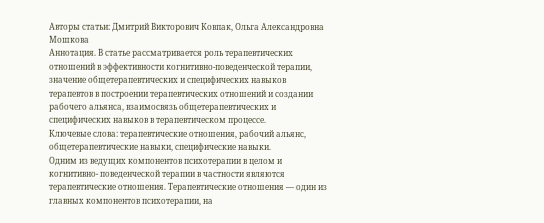Авторы статьи: Дмитрий Викторович Ковпак, Ольга Александровна Мошкова
Аннотация. В статье рассматривается роль терапевтических отношений в эффективности когнитивно-поведенческой терапии, значение общетерапевтических и специфических навыков терапевтов в построении терапевтических отношений и создании рабочего альянса, взаимосвязь общетерапевтических и специфических навыков в терапевтическом процессе.
Ключевые слова: терапевтические отношения, рабочий альянс, общетерапевтические навыки, специфические навыки.
Одним из ведущих компонентов психотерапии в целом и когнитивно- поведенческой терапии в частности являются терапевтические отношения. Терапевтические отношения — один из главных компонентов психотерапии, на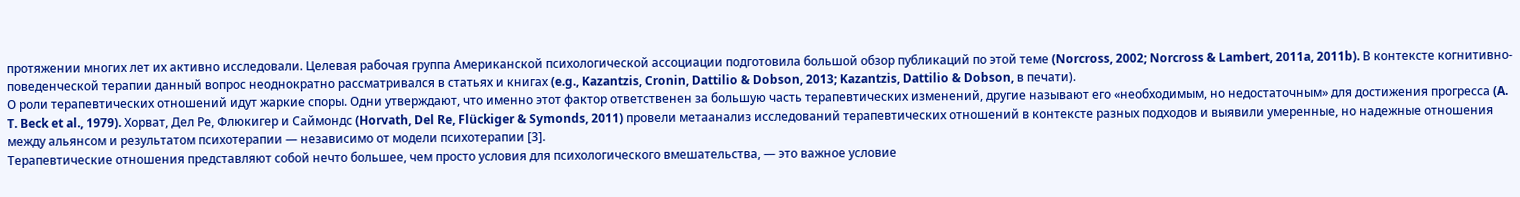протяжении многих лет их активно исследовали. Целевая рабочая группа Американской психологической ассоциации подготовила большой обзор публикаций по этой теме (Norcross, 2002; Norcross & Lambert, 2011a, 2011b). В контексте когнитивно-поведенческой терапии данный вопрос неоднократно рассматривался в статьях и книгах (e.g., Kazantzis, Cronin, Dattilio & Dobson, 2013; Kazantzis, Dattilio & Dobson, в печати).
О роли терапевтических отношений идут жаркие споры. Одни утверждают, что именно этот фактор ответственен за большую часть терапевтических изменений, другие называют его «необходимым, но недостаточным» для достижения прогресса (A. T. Beck et al., 1979). Хорват, Дел Ре, Флюкигер и Саймондс (Horvath, Del Re, Flückiger & Symonds, 2011) провели метаанализ исследований терапевтических отношений в контексте разных подходов и выявили умеренные, но надежные отношения между альянсом и результатом психотерапии — независимо от модели психотерапии [3].
Терапевтические отношения представляют собой нечто большее, чем просто условия для психологического вмешательства, — это важное условие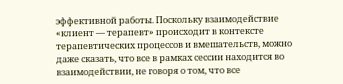эффективной работы. Поскольку взаимодействие «клиент — терапевт» происходит в контексте терапевтических процессов и вмешательств, можно даже сказать, что все в рамках сессии находится во взаимодействии, не говоря о том, что все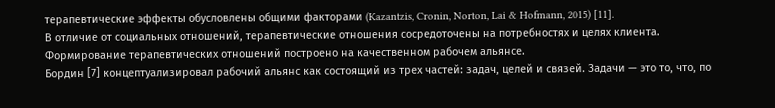терапевтические эффекты обусловлены общими факторами (Kazantzis, Cronin, Norton, Lai & Hofmann, 2015) [11].
В отличие от социальных отношений, терапевтические отношения сосредоточены на потребностях и целях клиента. Формирование терапевтических отношений построено на качественном рабочем альянсе.
Бордин [7] концептуализировал рабочий альянс как состоящий из трех частей: задач, целей и связей. Задачи — это то, что, по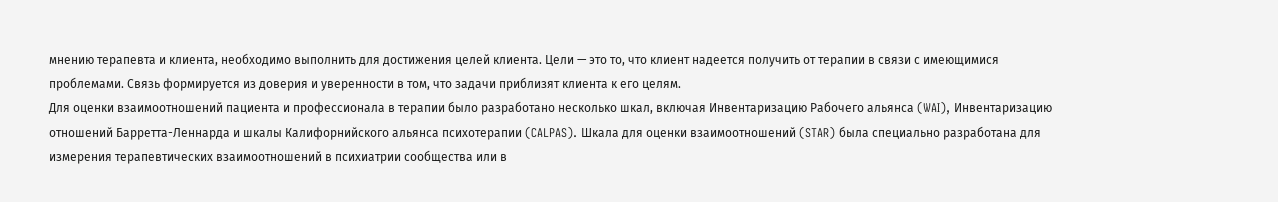мнению терапевта и клиента, необходимо выполнить для достижения целей клиента. Цели — это то, что клиент надеется получить от терапии в связи с имеющимися проблемами. Связь формируется из доверия и уверенности в том, что задачи приблизят клиента к его целям.
Для оценки взаимоотношений пациента и профессионала в терапии было разработано несколько шкал, включая Инвентаризацию Рабочего альянса (WAI), Инвентаризацию отношений Барретта-Леннарда и шкалы Калифорнийского альянса психотерапии (CALPAS). Шкала для оценки взаимоотношений (STAR) была специально разработана для измерения терапевтических взаимоотношений в психиатрии сообщества или в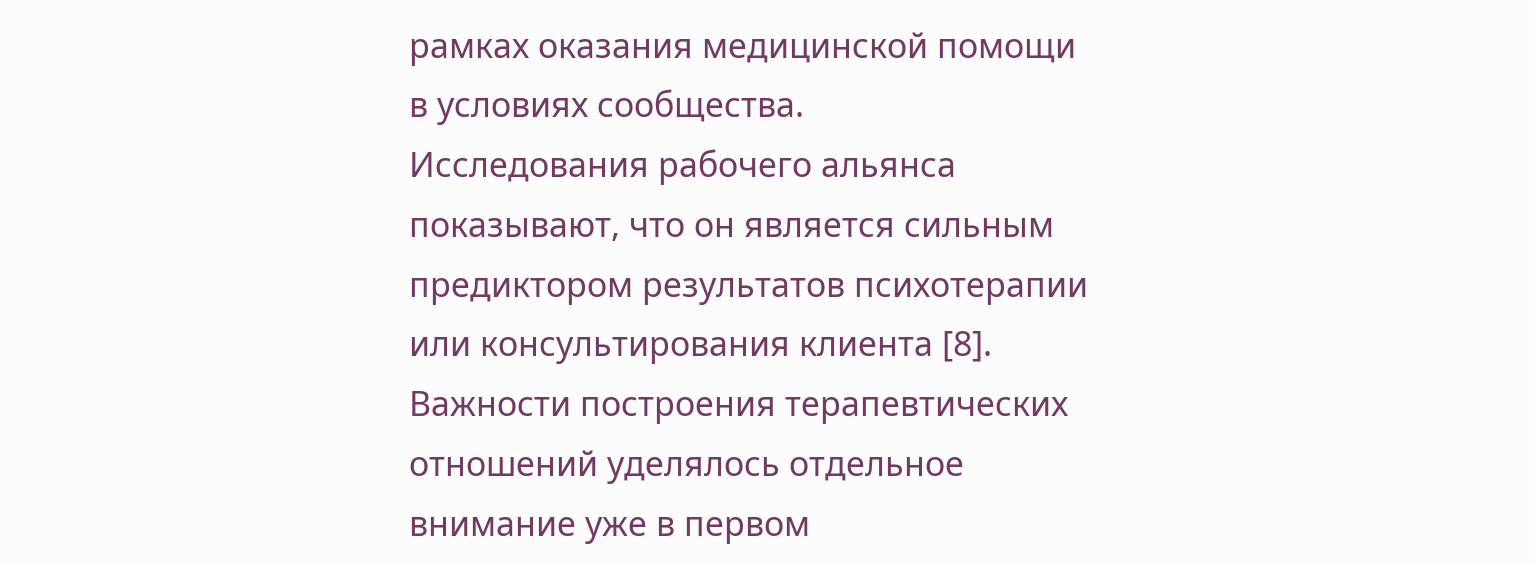рамках оказания медицинской помощи в условиях сообщества.
Исследования рабочего альянса показывают, что он является сильным предиктором результатов психотерапии или консультирования клиента [8].
Важности построения терапевтических отношений уделялось отдельное внимание уже в первом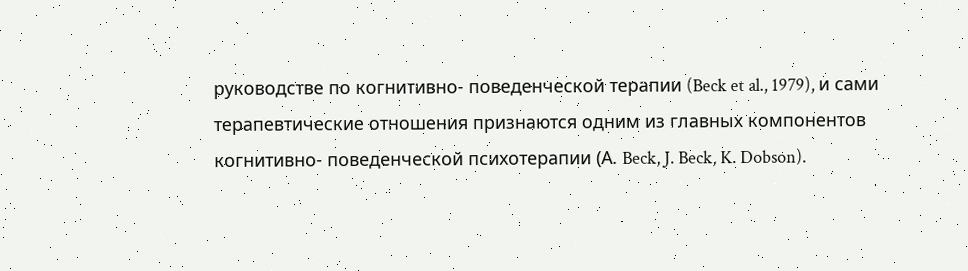руководстве по когнитивно- поведенческой терапии (Beck et al., 1979), и сами терапевтические отношения признаются одним из главных компонентов когнитивно- поведенческой психотерапии (А. Beck, J. Beck, K. Dobson).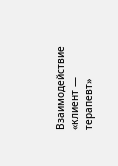Взаимодействие «клиент — терапевт»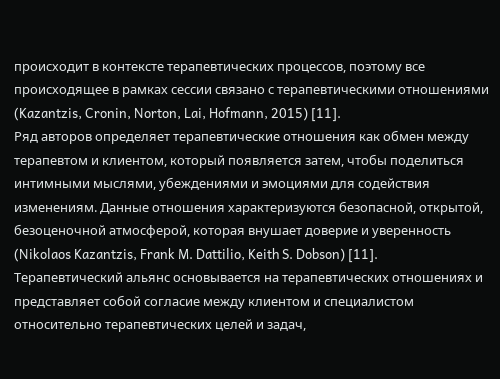происходит в контексте терапевтических процессов, поэтому все происходящее в рамках сессии связано с терапевтическими отношениями (Kazantzis, Cronin, Norton, Lai, Hofmann, 2015) [11].
Ряд авторов определяет терапевтические отношения как обмен между терапевтом и клиентом, который появляется затем, чтобы поделиться интимными мыслями, убеждениями и эмоциями для содействия изменениям. Данные отношения характеризуются безопасной, открытой, безоценочной атмосферой, которая внушает доверие и уверенность (Nikolaos Kazantzis, Frank M. Dattilio, Keith S. Dobson) [11].
Терапевтический альянс основывается на терапевтических отношениях и представляет собой согласие между клиентом и специалистом относительно терапевтических целей и задач,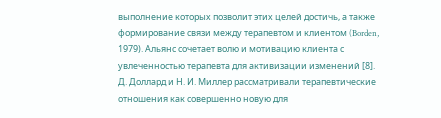выполнение которых позволит этих целей достичь, а также формирование связи между терапевтом и клиентом (Borden, 1979). Альянс сочетает волю и мотивацию клиента с увлеченностью терапевта для активизации изменений [8].
Д. Доллард и Н. И. Миллер рассматривали терапевтические отношения как совершенно новую для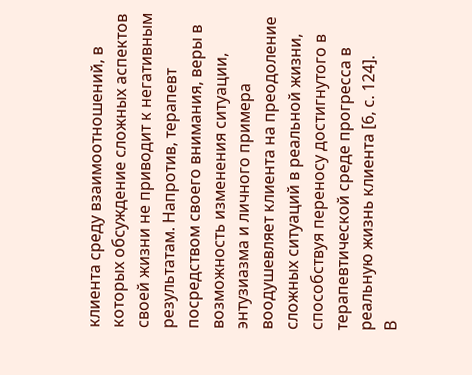клиента среду взаимоотношений, в которых обсуждение сложных аспектов своей жизни не приводит к негативным результатам. Напротив, терапевт посредством своего внимания, веры в возможность изменения ситуации, энтузиазма и личного примера воодушевляет клиента на преодоление сложных ситуаций в реальной жизни, способствуя переносу достигнутого в терапевтической среде прогресса в реальную жизнь клиента [6, с. 124].
В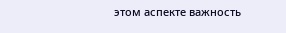этом аспекте важность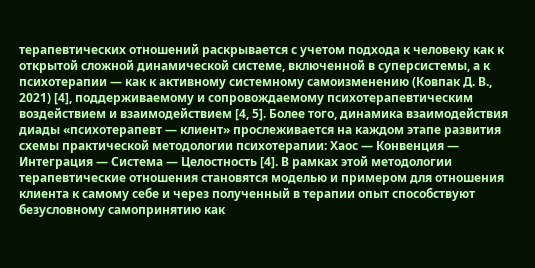терапевтических отношений раскрывается с учетом подхода к человеку как к открытой сложной динамической системе, включенной в суперсистемы, а к психотерапии — как к активному системному самоизменению (Ковпак Д. В., 2021) [4], поддерживаемому и сопровождаемому психотерапевтическим воздействием и взаимодействием [4, 5]. Более того, динамика взаимодействия диады «психотерапевт — клиент» прослеживается на каждом этапе развития схемы практической методологии психотерапии: Хаос — Конвенция — Интеграция — Система — Целостность [4]. В рамках этой методологии терапевтические отношения становятся моделью и примером для отношения клиента к самому себе и через полученный в терапии опыт способствуют безусловному самопринятию как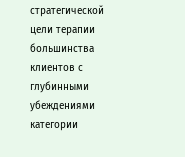стратегической цели терапии большинства клиентов с глубинными убеждениями категории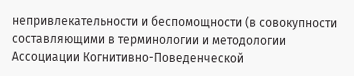непривлекательности и беспомощности (в совокупности составляющими в терминологии и методологии Ассоциации Когнитивно-Поведенческой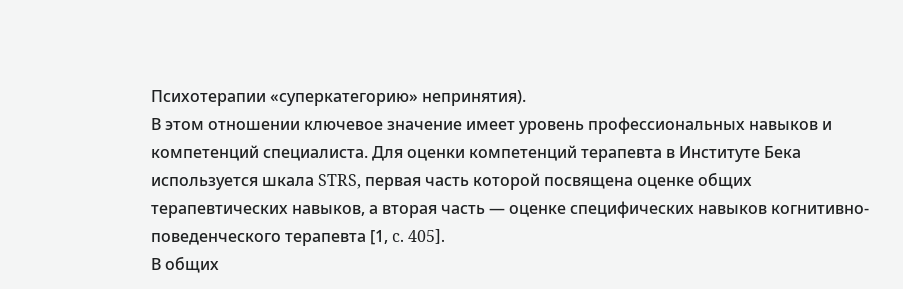Психотерапии «суперкатегорию» непринятия).
В этом отношении ключевое значение имеет уровень профессиональных навыков и компетенций специалиста. Для оценки компетенций терапевта в Институте Бека используется шкала STRS, первая часть которой посвящена оценке общих терапевтических навыков, а вторая часть — оценке специфических навыков когнитивно-поведенческого терапевта [1, c. 405].
В общих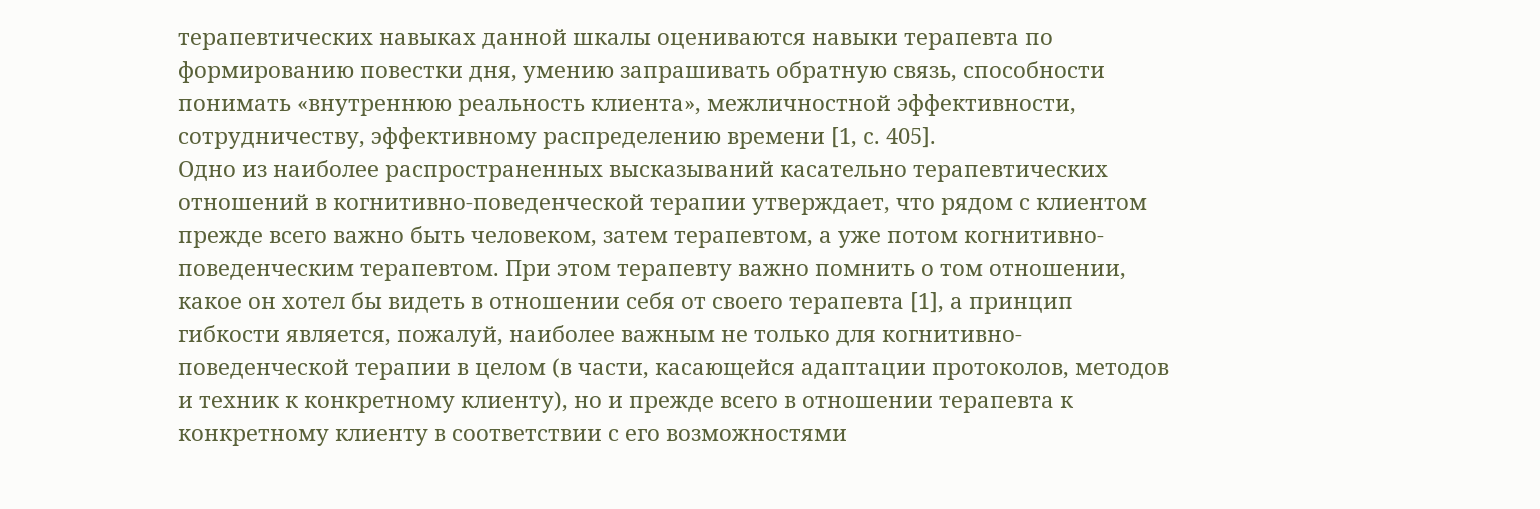терапевтических навыках данной шкалы оцениваются навыки терапевта по формированию повестки дня, умению запрашивать обратную связь, способности понимать «внутреннюю реальность клиента», межличностной эффективности, сотрудничеству, эффективному распределению времени [1, c. 405].
Одно из наиболее распространенных высказываний касательно терапевтических отношений в когнитивно-поведенческой терапии утверждает, что рядом с клиентом прежде всего важно быть человеком, затем терапевтом, а уже потом когнитивно-поведенческим терапевтом. При этом терапевту важно помнить о том отношении, какое он хотел бы видеть в отношении себя от своего терапевта [1], а принцип гибкости является, пожалуй, наиболее важным не только для когнитивно- поведенческой терапии в целом (в части, касающейся адаптации протоколов, методов и техник к конкретному клиенту), но и прежде всего в отношении терапевта к конкретному клиенту в соответствии с его возможностями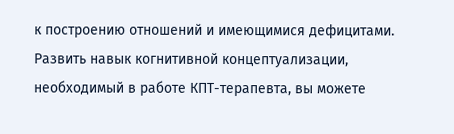к построению отношений и имеющимися дефицитами.
Развить навык когнитивной концептуализации, необходимый в работе КПТ-терапевта, вы можете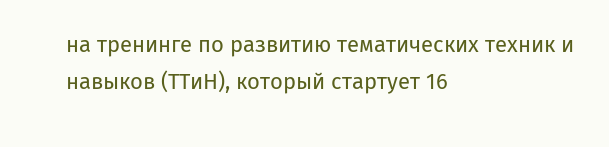на тренинге по развитию тематических техник и навыков (ТТиН), который стартует 16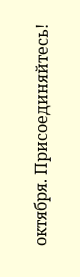октября. Присоединяйтесь!